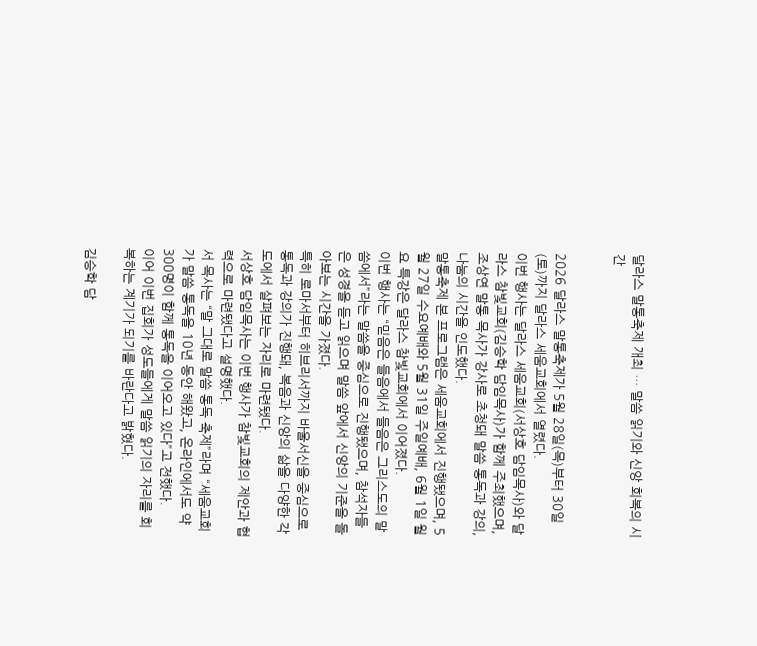달라스 말통축제 개최 … 말씀 읽기와 신앙 회복의 시간


2026 달라스 말통축제가 5월 28일(목)부터 30일(토)까지 달라스 세움교회에서 열렸다.
이번 행사는 달라스 세움교회(서상호 담임목사)와 달라스 참빛교회(김승학 담임목사)가 함께 주최했으며, 조상연 말통 목사가 강사로 초청돼 말씀 통독과 강의, 나눔의 시간을 인도했다.
말통축제 본 프로그램은 세움교회에서 진행됐으며, 5월 27일 수요예배와 5월 31일 주일예배, 6월 1일 월요 특강은 달라스 참빛교회에서 이어졌다.
이번 행사는 “믿음은 들음에서 들음은 그리스도의 말씀에서”라는 말씀을 중심으로 진행됐으며, 참석자들은 성경을 듣고 읽으며 말씀 앞에서 신앙의 기준을 돌아보는 시간을 가졌다.
특히 로마서부터 히브리서까지 바울서신을 중심으로 통독과 강의가 진행돼, 복음과 신앙의 삶을 다양한 각도에서 살펴보는 자리로 마련됐다.
서상호 담임목사는 이번 행사가 참빛교회의 제안과 협력으로 마련됐다고 설명했다.
서 목사는 “말 그대로 말씀 통독 축제”라며 “세움교회가 말씀 통독을 10년 동안 해왔고, 온라인에서도 약 300명이 함께 통독을 이어오고 있다”고 전했다.
이어 이번 집회가 성도들에게 말씀 읽기의 자리를 회복하는 계기가 되기를 바란다고 밝혔다.

김승학 담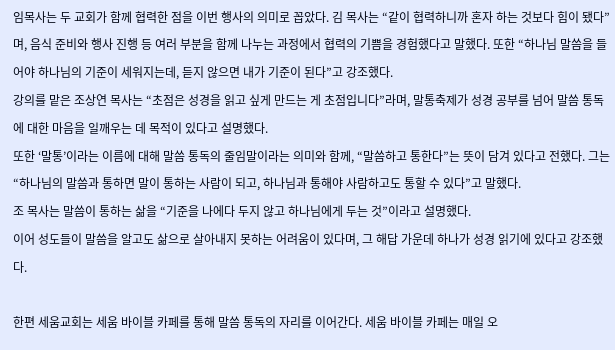임목사는 두 교회가 함께 협력한 점을 이번 행사의 의미로 꼽았다. 김 목사는 “같이 협력하니까 혼자 하는 것보다 힘이 됐다”며, 음식 준비와 행사 진행 등 여러 부분을 함께 나누는 과정에서 협력의 기쁨을 경험했다고 말했다. 또한 “하나님 말씀을 들어야 하나님의 기준이 세워지는데, 듣지 않으면 내가 기준이 된다”고 강조했다.
강의를 맡은 조상연 목사는 “초점은 성경을 읽고 싶게 만드는 게 초점입니다”라며, 말통축제가 성경 공부를 넘어 말씀 통독에 대한 마음을 일깨우는 데 목적이 있다고 설명했다.
또한 ‘말통’이라는 이름에 대해 말씀 통독의 줄임말이라는 의미와 함께, “말씀하고 통한다”는 뜻이 담겨 있다고 전했다. 그는 “하나님의 말씀과 통하면 말이 통하는 사람이 되고, 하나님과 통해야 사람하고도 통할 수 있다”고 말했다.
조 목사는 말씀이 통하는 삶을 “기준을 나에다 두지 않고 하나님에게 두는 것”이라고 설명했다.
이어 성도들이 말씀을 알고도 삶으로 살아내지 못하는 어려움이 있다며, 그 해답 가운데 하나가 성경 읽기에 있다고 강조했다.

한편 세움교회는 세움 바이블 카페를 통해 말씀 통독의 자리를 이어간다. 세움 바이블 카페는 매일 오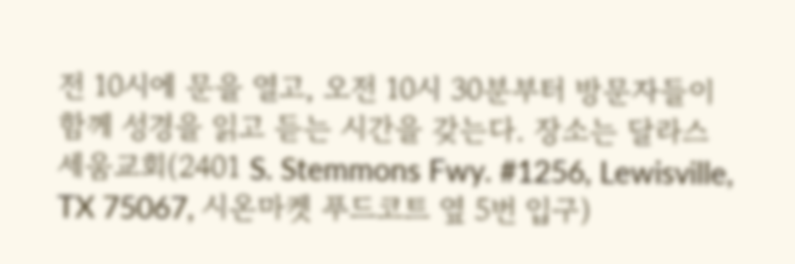전 10시에 문을 열고, 오전 10시 30분부터 방문자들이 함께 성경을 읽고 듣는 시간을 갖는다. 장소는 달라스 세움교회(2401 S. Stemmons Fwy. #1256, Lewisville, TX 75067, 시온마켓 푸드코트 옆 5번 입구)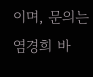이며, 문의는 염경희 바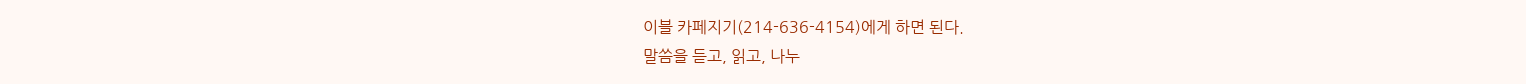이블 카페지기(214-636-4154)에게 하면 된다.
말씀을 듣고, 읽고, 나누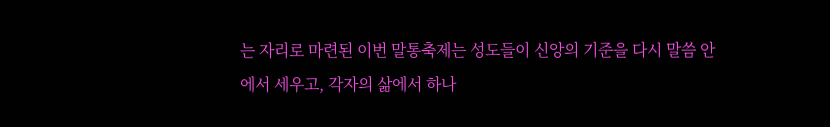는 자리로 마련된 이번 말통축제는 성도들이 신앙의 기준을 다시 말씀 안에서 세우고, 각자의 삶에서 하나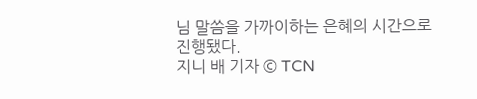님 말씀을 가까이하는 은혜의 시간으로 진행됐다.
지니 배 기자 © TCN